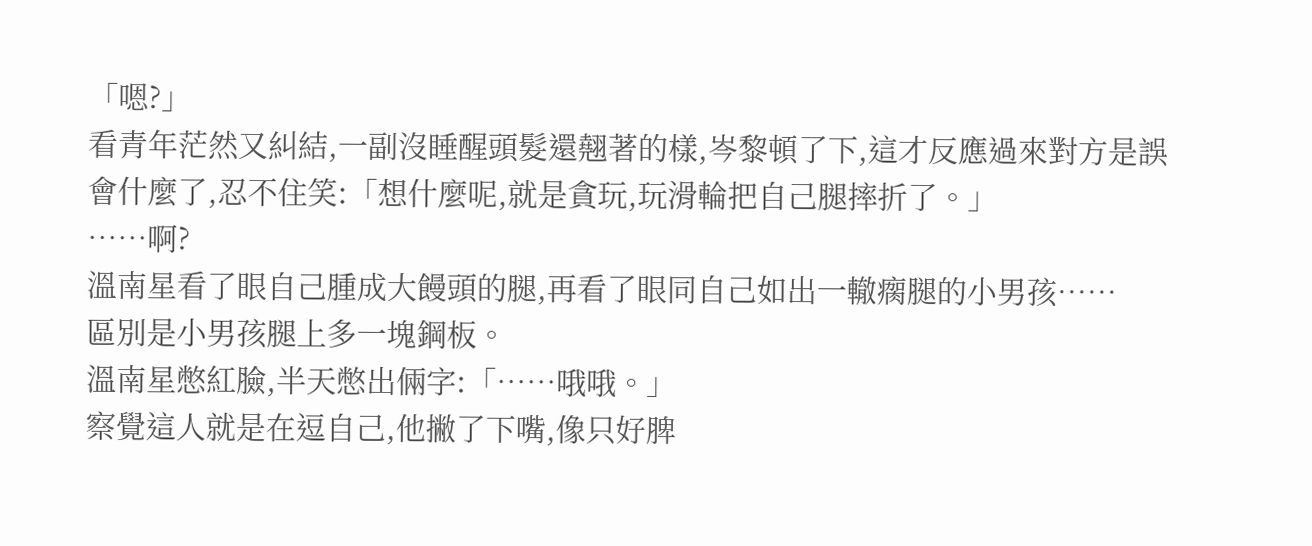「嗯?」
看青年茫然又糾結,一副沒睡醒頭髮還翹著的樣,岑黎頓了下,這才反應過來對方是誤會什麼了,忍不住笑:「想什麼呢,就是貪玩,玩滑輪把自己腿摔折了。」
……啊?
溫南星看了眼自己腫成大饅頭的腿,再看了眼同自己如出一轍瘸腿的小男孩……
區別是小男孩腿上多一塊鋼板。
溫南星憋紅臉,半天憋出倆字:「……哦哦。」
察覺這人就是在逗自己,他撇了下嘴,像只好脾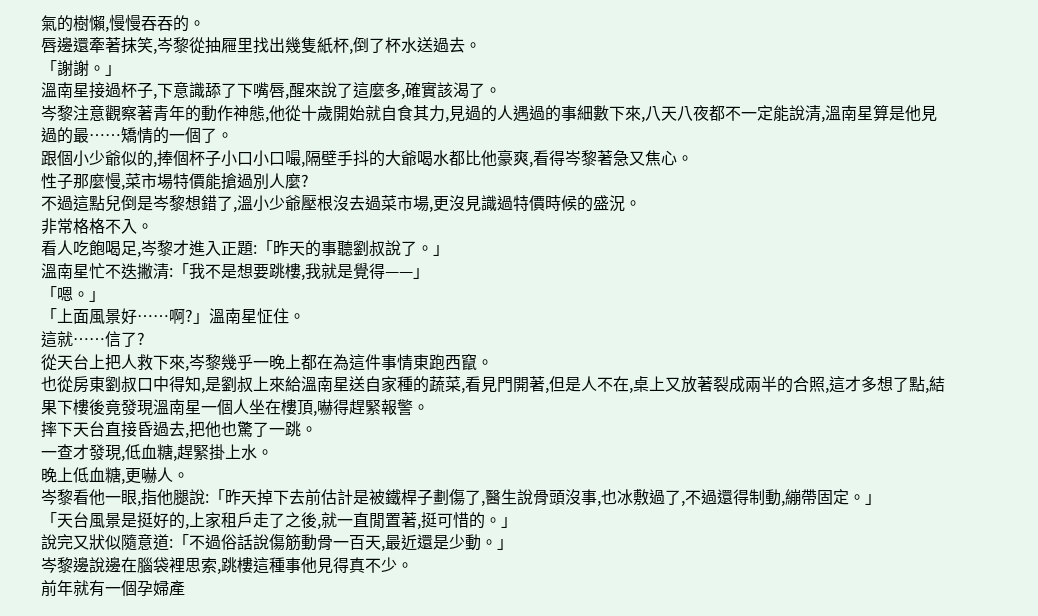氣的樹懶,慢慢吞吞的。
唇邊還牽著抹笑,岑黎從抽屜里找出幾隻紙杯,倒了杯水送過去。
「謝謝。」
溫南星接過杯子,下意識舔了下嘴唇,醒來說了這麼多,確實該渴了。
岑黎注意觀察著青年的動作神態,他從十歲開始就自食其力,見過的人遇過的事細數下來,八天八夜都不一定能說清,溫南星算是他見過的最……矯情的一個了。
跟個小少爺似的,捧個杯子小口小口嘬,隔壁手抖的大爺喝水都比他豪爽,看得岑黎著急又焦心。
性子那麼慢,菜市場特價能搶過別人麼?
不過這點兒倒是岑黎想錯了,溫小少爺壓根沒去過菜市場,更沒見識過特價時候的盛況。
非常格格不入。
看人吃飽喝足,岑黎才進入正題:「昨天的事聽劉叔說了。」
溫南星忙不迭撇清:「我不是想要跳樓,我就是覺得——」
「嗯。」
「上面風景好……啊?」溫南星怔住。
這就……信了?
從天台上把人救下來,岑黎幾乎一晚上都在為這件事情東跑西竄。
也從房東劉叔口中得知,是劉叔上來給溫南星送自家種的蔬菜,看見門開著,但是人不在,桌上又放著裂成兩半的合照,這才多想了點,結果下樓後竟發現溫南星一個人坐在樓頂,嚇得趕緊報警。
摔下天台直接昏過去,把他也驚了一跳。
一查才發現,低血糖,趕緊掛上水。
晚上低血糖,更嚇人。
岑黎看他一眼,指他腿說:「昨天掉下去前估計是被鐵桿子劃傷了,醫生說骨頭沒事,也冰敷過了,不過還得制動,繃帶固定。」
「天台風景是挺好的,上家租戶走了之後,就一直閒置著,挺可惜的。」
說完又狀似隨意道:「不過俗話說傷筋動骨一百天,最近還是少動。」
岑黎邊說邊在腦袋裡思索,跳樓這種事他見得真不少。
前年就有一個孕婦產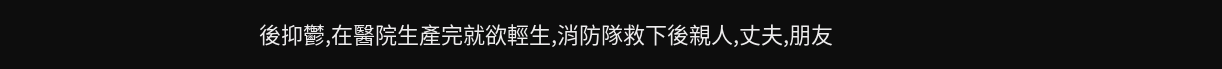後抑鬱,在醫院生產完就欲輕生,消防隊救下後親人,丈夫,朋友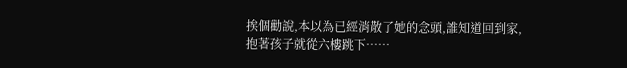挨個勸說,本以為已經消散了她的念頭,誰知道回到家,抱著孩子就從六樓跳下……